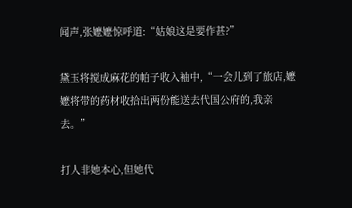闻声,张嬷嬷惊呼道:“姑娘这是要作甚?”

黛玉将搅成麻花的帕子收入袖中,“一会儿到了旅店,嬷嬷将带的药材收拾出两份能送去代国公府的,我亲去。”

打人非她本心,但她代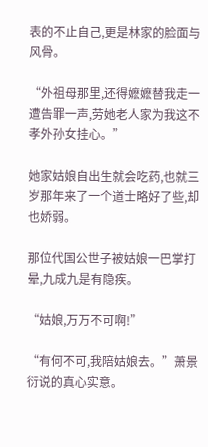表的不止自己,更是林家的脸面与风骨。

“外祖母那里,还得嬷嬷替我走一遭告罪一声,劳她老人家为我这不孝外孙女挂心。”

她家姑娘自出生就会吃药,也就三岁那年来了一个道士略好了些,却也娇弱。

那位代国公世子被姑娘一巴掌打晕,九成九是有隐疾。

“姑娘,万万不可啊!”

“有何不可,我陪姑娘去。”萧景衍说的真心实意。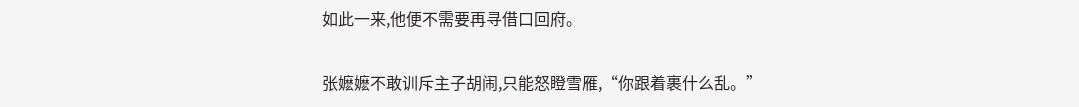如此一来,他便不需要再寻借口回府。

张嬷嬷不敢训斥主子胡闹,只能怒瞪雪雁,“你跟着裹什么乱。”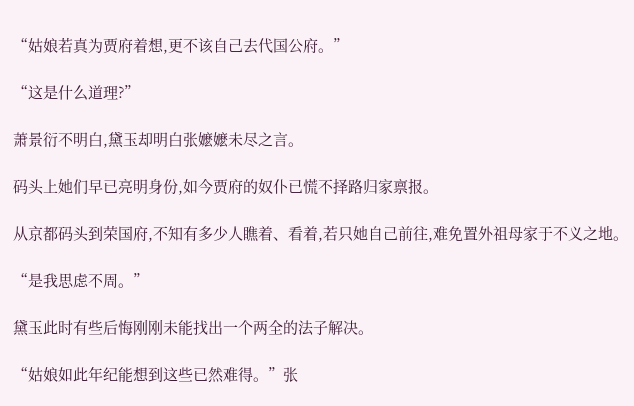“姑娘若真为贾府着想,更不该自己去代国公府。”

“这是什么道理?”

萧景衍不明白,黛玉却明白张嬷嬷未尽之言。

码头上她们早已亮明身份,如今贾府的奴仆已慌不择路归家禀报。

从京都码头到荣国府,不知有多少人瞧着、看着,若只她自己前往,难免置外祖母家于不义之地。

“是我思虑不周。”

黛玉此时有些后悔刚刚未能找出一个两全的法子解决。

“姑娘如此年纪能想到这些已然难得。”张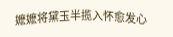嬷嬷将黛玉半揽入怀愈发心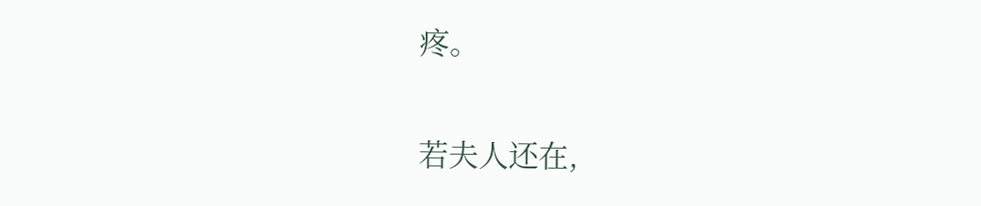疼。

若夫人还在,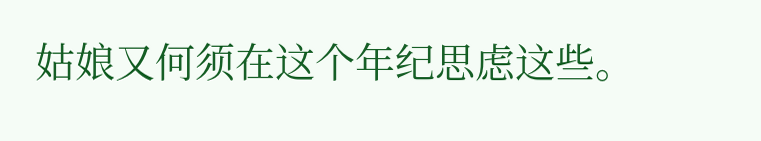姑娘又何须在这个年纪思虑这些。